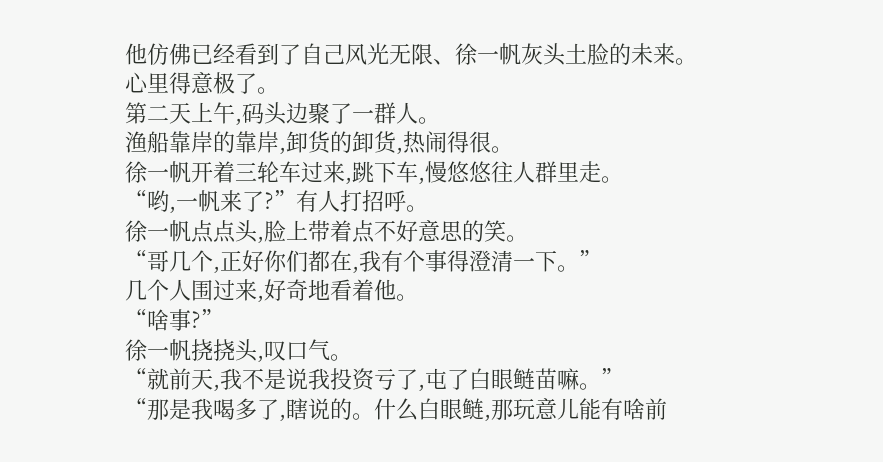他仿佛已经看到了自己风光无限、徐一帆灰头土脸的未来。
心里得意极了。
第二天上午,码头边聚了一群人。
渔船靠岸的靠岸,卸货的卸货,热闹得很。
徐一帆开着三轮车过来,跳下车,慢悠悠往人群里走。
“哟,一帆来了?”有人打招呼。
徐一帆点点头,脸上带着点不好意思的笑。
“哥几个,正好你们都在,我有个事得澄清一下。”
几个人围过来,好奇地看着他。
“啥事?”
徐一帆挠挠头,叹口气。
“就前天,我不是说我投资亏了,屯了白眼鲢苗嘛。”
“那是我喝多了,瞎说的。什么白眼鲢,那玩意儿能有啥前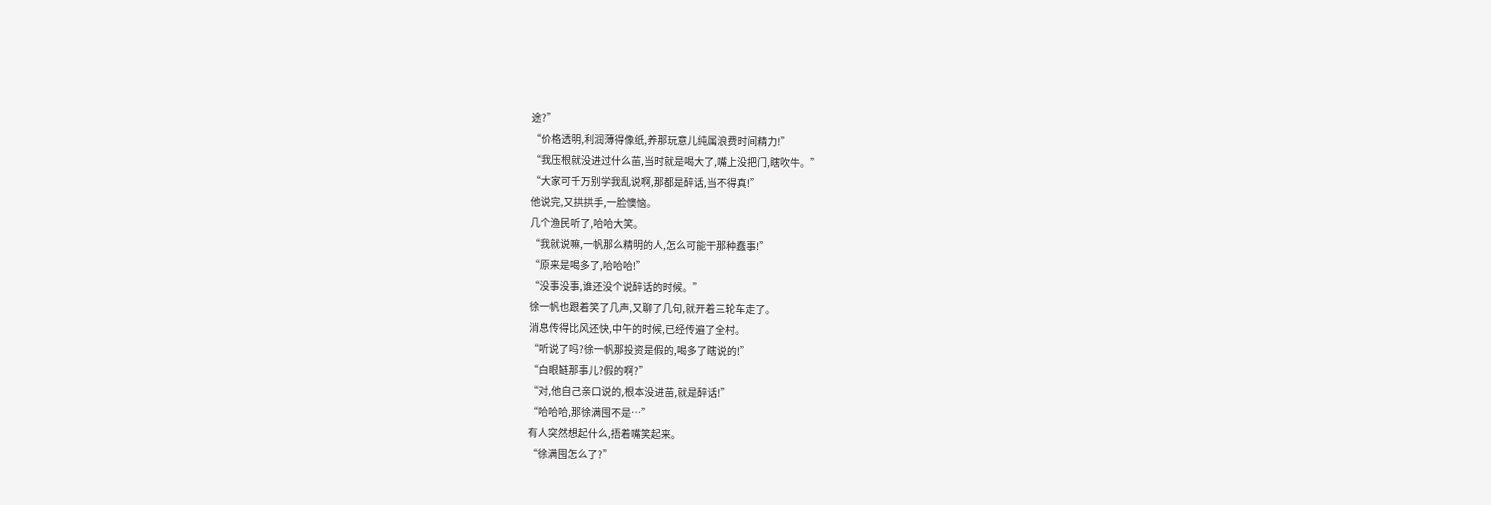途?”
“价格透明,利润薄得像纸,养那玩意儿纯属浪费时间精力!”
“我压根就没进过什么苗,当时就是喝大了,嘴上没把门,瞎吹牛。”
“大家可千万别学我乱说啊,那都是醉话,当不得真!”
他说完,又拱拱手,一脸懊恼。
几个渔民听了,哈哈大笑。
“我就说嘛,一帆那么精明的人,怎么可能干那种蠢事!”
“原来是喝多了,哈哈哈!”
“没事没事,谁还没个说醉话的时候。”
徐一帆也跟着笑了几声,又聊了几句,就开着三轮车走了。
消息传得比风还快,中午的时候,已经传遍了全村。
“听说了吗?徐一帆那投资是假的,喝多了瞎说的!”
“白眼鲢那事儿?假的啊?”
“对,他自己亲口说的,根本没进苗,就是醉话!”
“哈哈哈,那徐满囤不是…”
有人突然想起什么,捂着嘴笑起来。
“徐满囤怎么了?”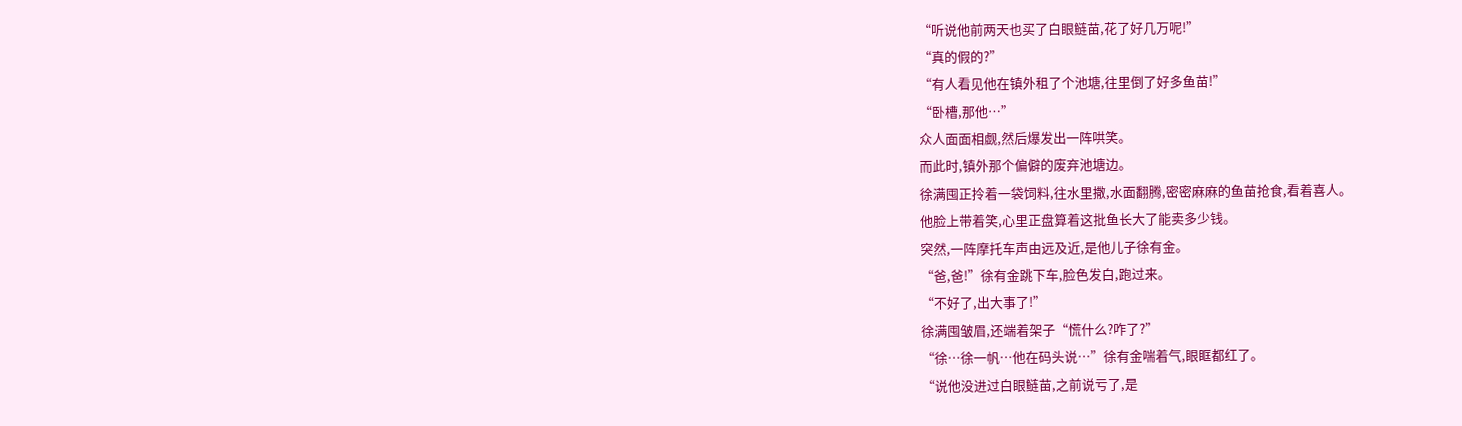“听说他前两天也买了白眼鲢苗,花了好几万呢!”
“真的假的?”
“有人看见他在镇外租了个池塘,往里倒了好多鱼苗!”
“卧槽,那他…”
众人面面相觑,然后爆发出一阵哄笑。
而此时,镇外那个偏僻的废弃池塘边。
徐满囤正拎着一袋饲料,往水里撒,水面翻腾,密密麻麻的鱼苗抢食,看着喜人。
他脸上带着笑,心里正盘算着这批鱼长大了能卖多少钱。
突然,一阵摩托车声由远及近,是他儿子徐有金。
“爸,爸!”徐有金跳下车,脸色发白,跑过来。
“不好了,出大事了!”
徐满囤皱眉,还端着架子“慌什么?咋了?”
“徐…徐一帆…他在码头说…”徐有金喘着气,眼眶都红了。
“说他没进过白眼鲢苗,之前说亏了,是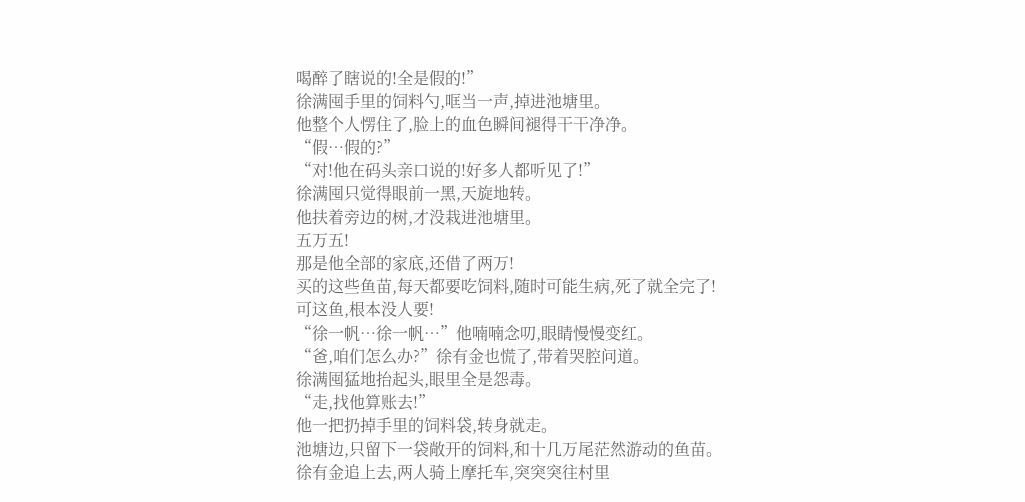喝醉了瞎说的!全是假的!”
徐满囤手里的饲料勺,哐当一声,掉进池塘里。
他整个人愣住了,脸上的血色瞬间褪得干干净净。
“假…假的?”
“对!他在码头亲口说的!好多人都听见了!”
徐满囤只觉得眼前一黑,天旋地转。
他扶着旁边的树,才没栽进池塘里。
五万五!
那是他全部的家底,还借了两万!
买的这些鱼苗,每天都要吃饲料,随时可能生病,死了就全完了!
可这鱼,根本没人要!
“徐一帆…徐一帆…”他喃喃念叨,眼睛慢慢变红。
“爸,咱们怎么办?”徐有金也慌了,带着哭腔问道。
徐满囤猛地抬起头,眼里全是怨毒。
“走,找他算账去!”
他一把扔掉手里的饲料袋,转身就走。
池塘边,只留下一袋敞开的饲料,和十几万尾茫然游动的鱼苗。
徐有金追上去,两人骑上摩托车,突突突往村里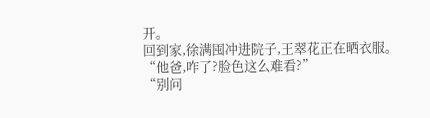开。
回到家,徐满囤冲进院子,王翠花正在晒衣服。
“他爸,咋了?脸色这么难看?”
“别问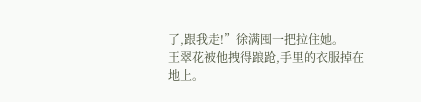了,跟我走!”徐满囤一把拉住她。
王翠花被他拽得踉跄,手里的衣服掉在地上。